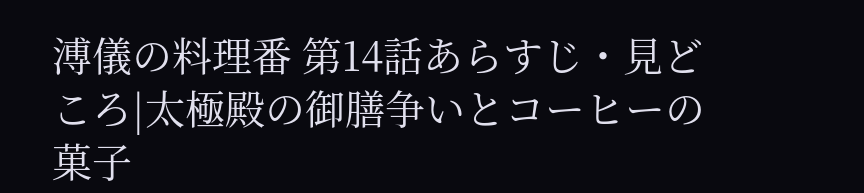溥儀の料理番 第14話あらすじ・見どころ|太極殿の御膳争いとコーヒーの菓子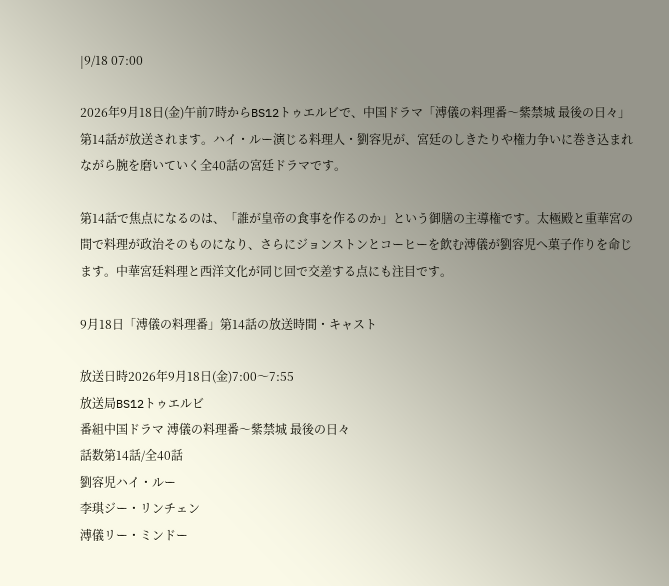|9/18 07:00

2026年9月18日(金)午前7時からBS12トゥエルビで、中国ドラマ「溥儀の料理番〜紫禁城 最後の日々」第14話が放送されます。ハイ・ルー演じる料理人・劉容児が、宮廷のしきたりや権力争いに巻き込まれながら腕を磨いていく全40話の宮廷ドラマです。

第14話で焦点になるのは、「誰が皇帝の食事を作るのか」という御膳の主導権です。太極殿と重華宮の間で料理が政治そのものになり、さらにジョンストンとコーヒーを飲む溥儀が劉容児へ菓子作りを命じます。中華宮廷料理と西洋文化が同じ回で交差する点にも注目です。

9月18日「溥儀の料理番」第14話の放送時間・キャスト

放送日時2026年9月18日(金)7:00〜7:55
放送局BS12トゥエルビ
番組中国ドラマ 溥儀の料理番〜紫禁城 最後の日々
話数第14話/全40話
劉容児ハイ・ルー
李琪ジー・リンチェン
溥儀リー・ミンドー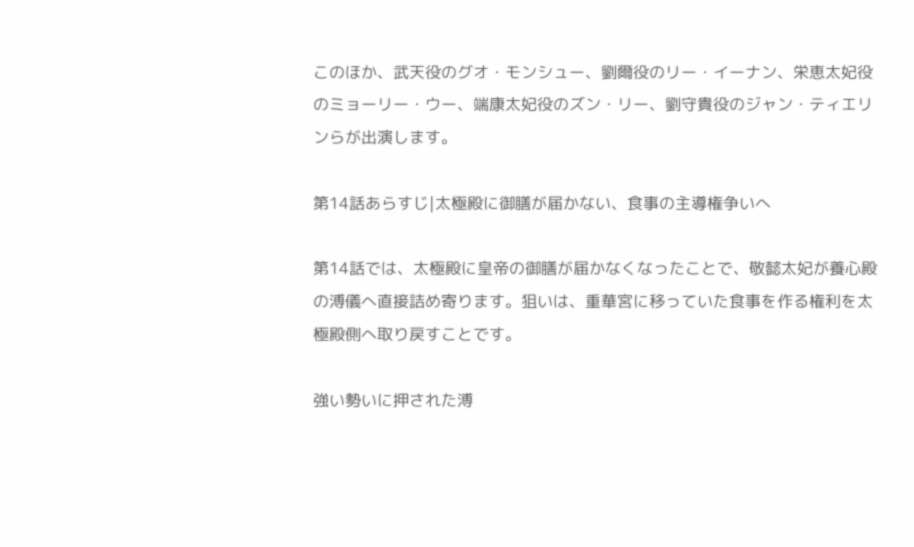このほか、武天役のグオ・モンシュー、劉爾役のリー・イーナン、栄恵太妃役のミョーリー・ウー、端康太妃役のズン・リー、劉守貴役のジャン・ティエリンらが出演します。

第14話あらすじ|太極殿に御膳が届かない、食事の主導権争いへ

第14話では、太極殿に皇帝の御膳が届かなくなったことで、敬懿太妃が養心殿の溥儀へ直接詰め寄ります。狙いは、重華宮に移っていた食事を作る権利を太極殿側へ取り戻すことです。

強い勢いに押された溥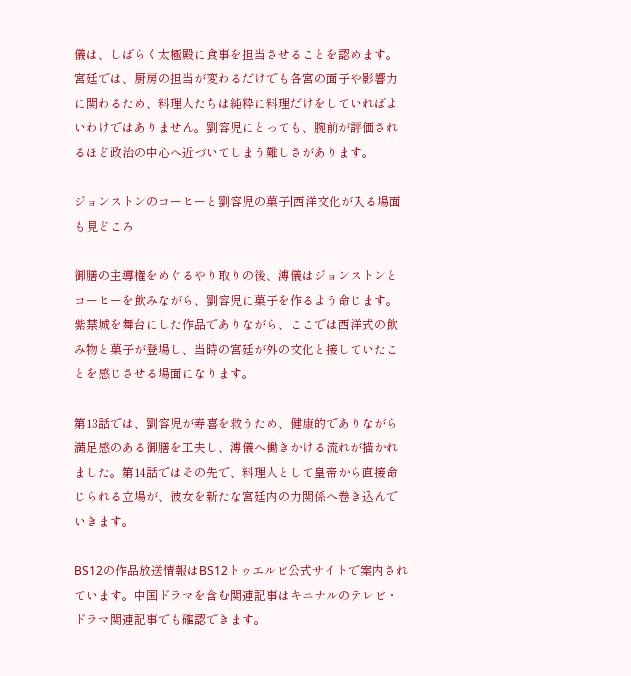儀は、しばらく太極殿に食事を担当させることを認めます。宮廷では、厨房の担当が変わるだけでも各宮の面子や影響力に関わるため、料理人たちは純粋に料理だけをしていればよいわけではありません。劉容児にとっても、腕前が評価されるほど政治の中心へ近づいてしまう難しさがあります。

ジョンストンのコーヒーと劉容児の菓子|西洋文化が入る場面も見どころ

御膳の主導権をめぐるやり取りの後、溥儀はジョンストンとコーヒーを飲みながら、劉容児に菓子を作るよう命じます。紫禁城を舞台にした作品でありながら、ここでは西洋式の飲み物と菓子が登場し、当時の宮廷が外の文化と接していたことを感じさせる場面になります。

第13話では、劉容児が寿喜を救うため、健康的でありながら満足感のある御膳を工夫し、溥儀へ働きかける流れが描かれました。第14話ではその先で、料理人として皇帝から直接命じられる立場が、彼女を新たな宮廷内の力関係へ巻き込んでいきます。

BS12の作品放送情報はBS12トゥエルビ公式サイトで案内されています。中国ドラマを含む関連記事はキニナルのテレビ・ドラマ関連記事でも確認できます。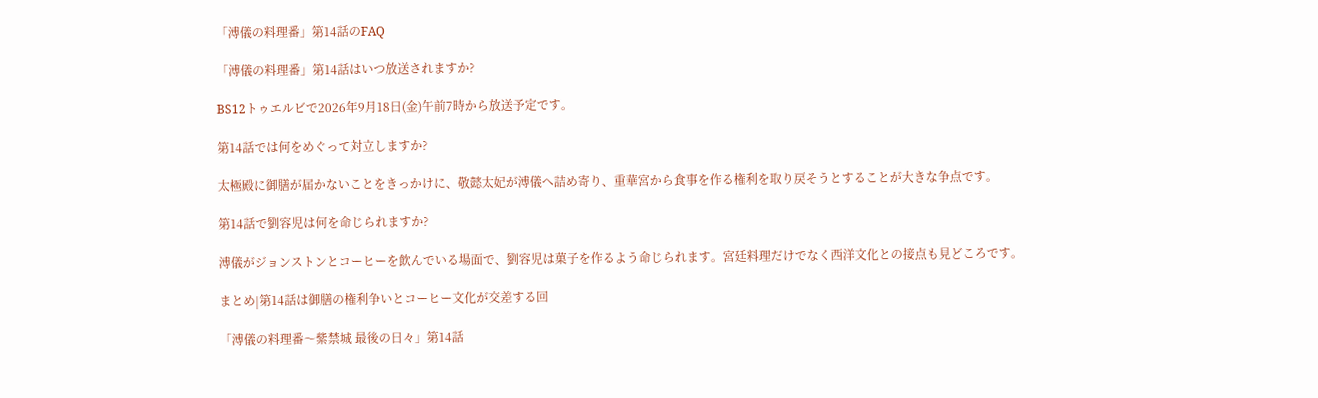「溥儀の料理番」第14話のFAQ

「溥儀の料理番」第14話はいつ放送されますか?

BS12トゥエルビで2026年9月18日(金)午前7時から放送予定です。

第14話では何をめぐって対立しますか?

太極殿に御膳が届かないことをきっかけに、敬懿太妃が溥儀へ詰め寄り、重華宮から食事を作る権利を取り戻そうとすることが大きな争点です。

第14話で劉容児は何を命じられますか?

溥儀がジョンストンとコーヒーを飲んでいる場面で、劉容児は菓子を作るよう命じられます。宮廷料理だけでなく西洋文化との接点も見どころです。

まとめ|第14話は御膳の権利争いとコーヒー文化が交差する回

「溥儀の料理番〜紫禁城 最後の日々」第14話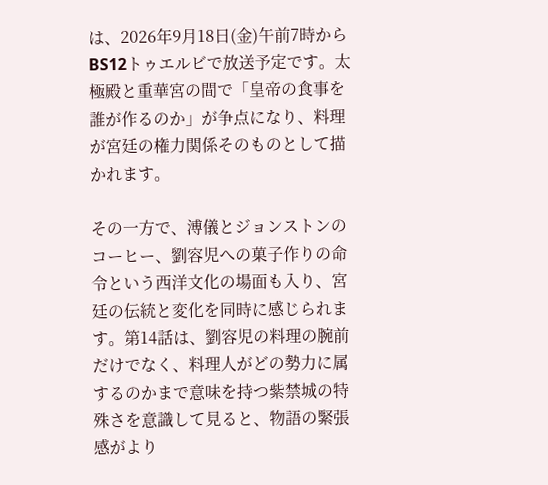は、2026年9月18日(金)午前7時からBS12トゥエルビで放送予定です。太極殿と重華宮の間で「皇帝の食事を誰が作るのか」が争点になり、料理が宮廷の権力関係そのものとして描かれます。

その一方で、溥儀とジョンストンのコーヒー、劉容児への菓子作りの命令という西洋文化の場面も入り、宮廷の伝統と変化を同時に感じられます。第14話は、劉容児の料理の腕前だけでなく、料理人がどの勢力に属するのかまで意味を持つ紫禁城の特殊さを意識して見ると、物語の緊張感がより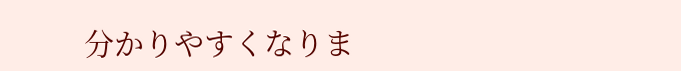分かりやすくなりま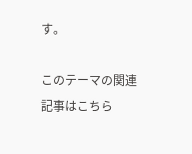す。

このテーマの関連記事はこちら